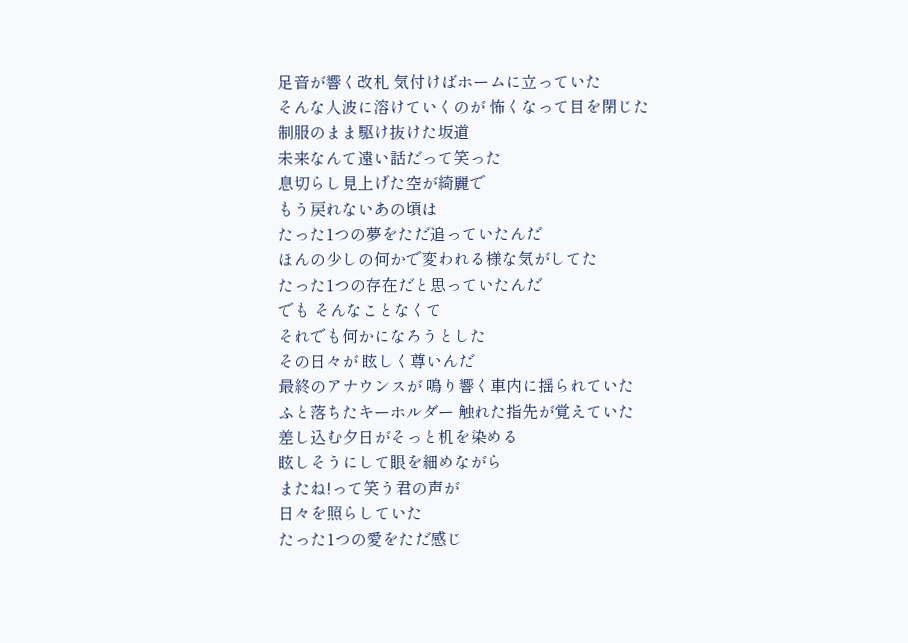足音が響く改札 気付けばホームに立っていた
そんな人波に溶けていくのが 怖くなって目を閉じた
制服のまま駆け抜けた坂道
未来なんて遠い話だって笑った
息切らし見上げた空が綺麗で
もう戻れないあの頃は
たった1つの夢をただ追っていたんだ
ほんの少しの何かで変われる様な気がしてた
たった1つの存在だと思っていたんだ
でも そんなことなくて
それでも何かになろうとした
その日々が 眩しく尊いんだ
最終のアナウンスが 鳴り響く車内に揺られていた
ふと落ちたキーホルダー 触れた指先が覚えていた
差し込む夕日がそっと机を染める
眩しそうにして眼を細めながら
またね!って笑う君の声が
日々を照らしていた
たった1つの愛をただ感じ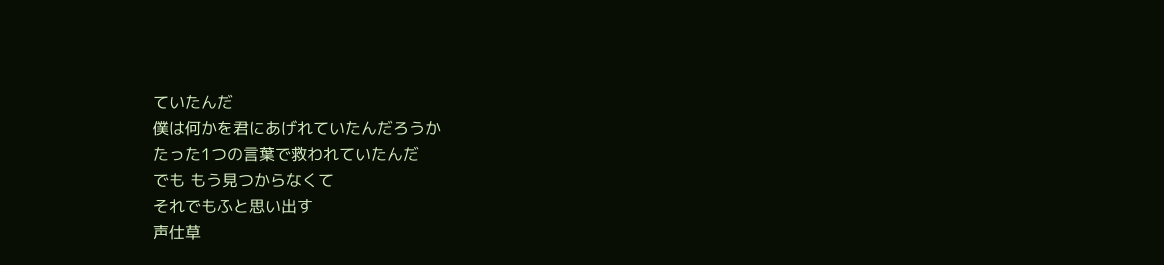ていたんだ
僕は何かを君にあげれていたんだろうか
たった1つの言葉で救われていたんだ
でも もう見つからなくて
それでもふと思い出す
声仕草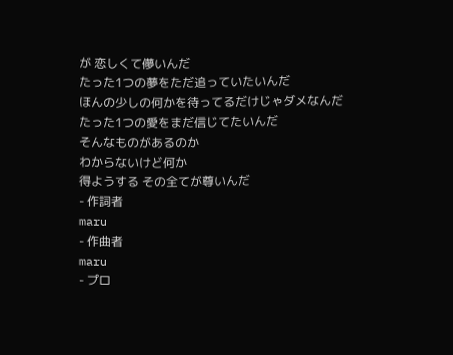が 恋しくて儚いんだ
たった1つの夢をただ追っていたいんだ
ほんの少しの何かを待ってるだけじゃダメなんだ
たった1つの愛をまだ信じてたいんだ
そんなものがあるのか
わからないけど何か
得ようする その全てが尊いんだ
- 作詞者
maru
- 作曲者
maru
- プロ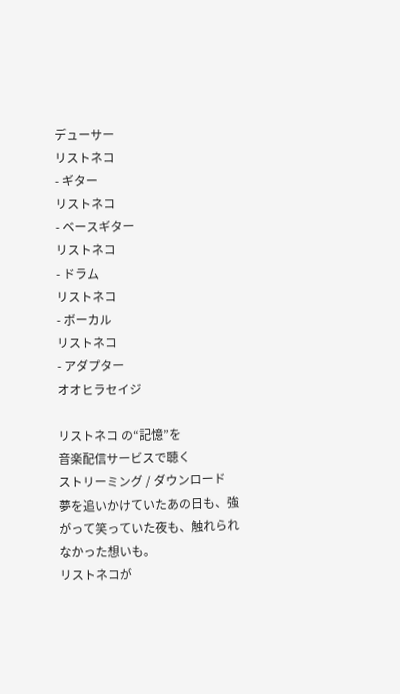デューサー
リストネコ
- ギター
リストネコ
- ベースギター
リストネコ
- ドラム
リストネコ
- ボーカル
リストネコ
- アダプター
オオヒラセイジ

リストネコ の“記憶”を
音楽配信サービスで聴く
ストリーミング / ダウンロード
夢を追いかけていたあの日も、強がって笑っていた夜も、触れられなかった想いも。
リストネコが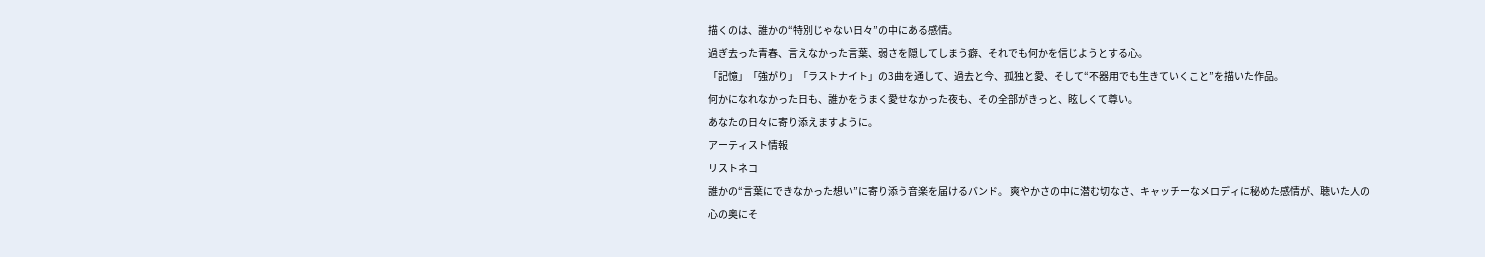描くのは、誰かの“特別じゃない日々”の中にある感情。
過ぎ去った青春、言えなかった言葉、弱さを隠してしまう癖、それでも何かを信じようとする心。
「記憶」「強がり」「ラストナイト」の3曲を通して、過去と今、孤独と愛、そして“不器用でも生きていくこと”を描いた作品。
何かになれなかった日も、誰かをうまく愛せなかった夜も、その全部がきっと、眩しくて尊い。
あなたの日々に寄り添えますように。
アーティスト情報
リストネコ
誰かの“言葉にできなかった想い”に寄り添う音楽を届けるバンド。 爽やかさの中に潜む切なさ、キャッチーなメロディに秘めた感情が、聴いた人の心の奥にそ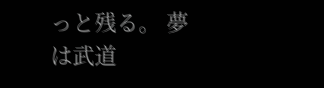っと残る。 夢は武道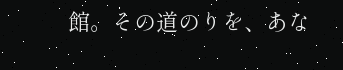館。その道のりを、あな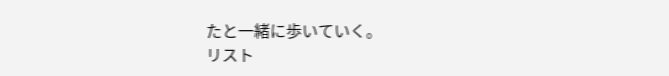たと一緒に歩いていく。
リスト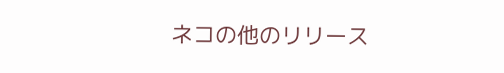ネコの他のリリース